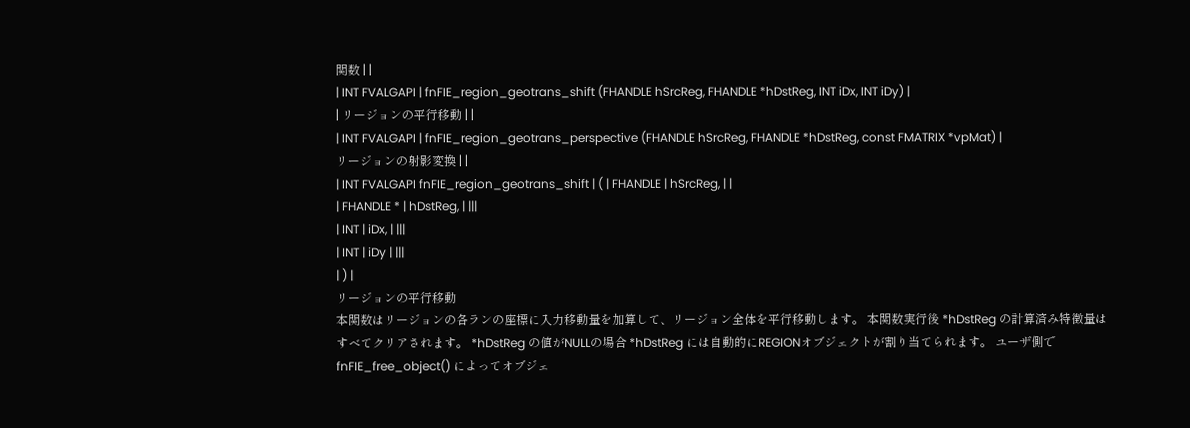関数 | |
| INT FVALGAPI | fnFIE_region_geotrans_shift (FHANDLE hSrcReg, FHANDLE *hDstReg, INT iDx, INT iDy) |
| リージョンの平行移動 | |
| INT FVALGAPI | fnFIE_region_geotrans_perspective (FHANDLE hSrcReg, FHANDLE *hDstReg, const FMATRIX *vpMat) |
リージョンの射影変換 | |
| INT FVALGAPI fnFIE_region_geotrans_shift | ( | FHANDLE | hSrcReg, | |
| FHANDLE * | hDstReg, | |||
| INT | iDx, | |||
| INT | iDy | |||
| ) |
リージョンの平行移動
本関数はリージョンの各ランの座標に入力移動量を加算して、リージョン全体を平行移動します。 本関数実行後 *hDstReg の計算済み特徴量はすべてクリアされます。 *hDstReg の値がNULLの場合 *hDstReg には自動的にREGIONオブジェクトが割り当てられます。 ユーザ側で fnFIE_free_object() によってオブジェ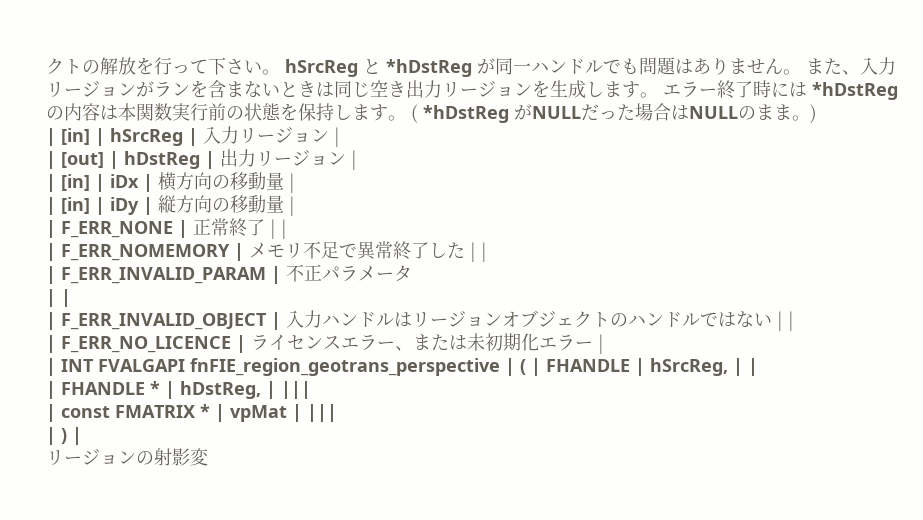クトの解放を行って下さい。 hSrcReg と *hDstReg が同一ハンドルでも問題はありません。 また、入力リージョンがランを含まないときは同じ空き出力リージョンを生成します。 エラー終了時には *hDstReg の内容は本関数実行前の状態を保持します。 ( *hDstReg がNULLだった場合はNULLのまま。)
| [in] | hSrcReg | 入力リージョン |
| [out] | hDstReg | 出力リージョン |
| [in] | iDx | 横方向の移動量 |
| [in] | iDy | 縦方向の移動量 |
| F_ERR_NONE | 正常終了 | |
| F_ERR_NOMEMORY | メモリ不足で異常終了した | |
| F_ERR_INVALID_PARAM | 不正パラメータ
| |
| F_ERR_INVALID_OBJECT | 入力ハンドルはリージョンオブジェクトのハンドルではない | |
| F_ERR_NO_LICENCE | ライセンスエラー、または未初期化エラー |
| INT FVALGAPI fnFIE_region_geotrans_perspective | ( | FHANDLE | hSrcReg, | |
| FHANDLE * | hDstReg, | |||
| const FMATRIX * | vpMat | |||
| ) |
リージョンの射影変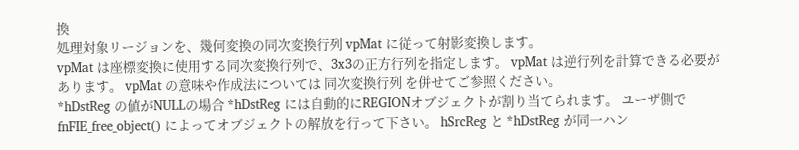換
処理対象リージョンを、幾何変換の同次変換行列 vpMat に従って射影変換します。
vpMat は座標変換に使用する同次変換行列で、3x3の正方行列を指定します。 vpMat は逆行列を計算できる必要があります。 vpMat の意味や作成法については 同次変換行列 を併せてご参照ください。
*hDstReg の値がNULLの場合 *hDstReg には自動的にREGIONオブジェクトが割り当てられます。 ユーザ側で fnFIE_free_object() によってオブジェクトの解放を行って下さい。 hSrcReg と *hDstReg が同一ハン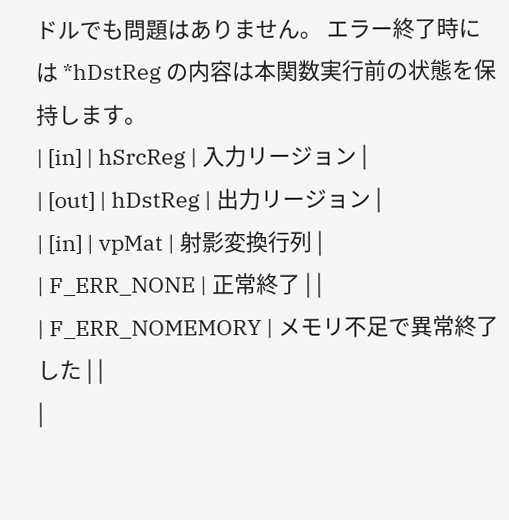ドルでも問題はありません。 エラー終了時には *hDstReg の内容は本関数実行前の状態を保持します。
| [in] | hSrcReg | 入力リージョン |
| [out] | hDstReg | 出力リージョン |
| [in] | vpMat | 射影変換行列 |
| F_ERR_NONE | 正常終了 | |
| F_ERR_NOMEMORY | メモリ不足で異常終了した | |
|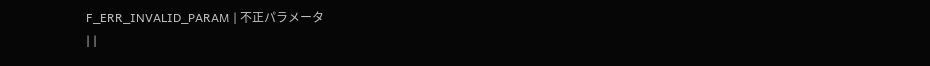F_ERR_INVALID_PARAM | 不正パラメータ
| |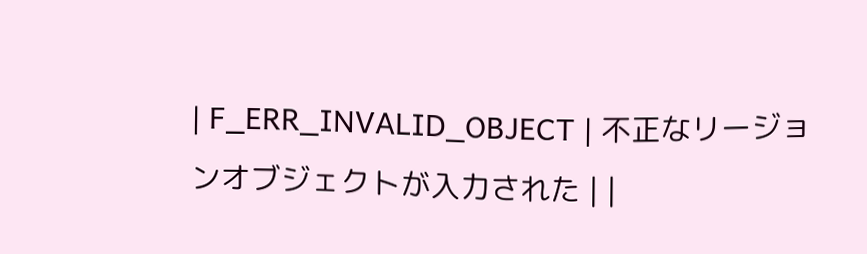| F_ERR_INVALID_OBJECT | 不正なリージョンオブジェクトが入力された | |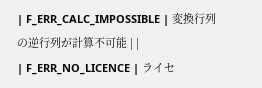| F_ERR_CALC_IMPOSSIBLE | 変換行列の逆行列が計算不可能 | |
| F_ERR_NO_LICENCE | ライセ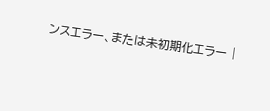ンスエラー、または未初期化エラー |